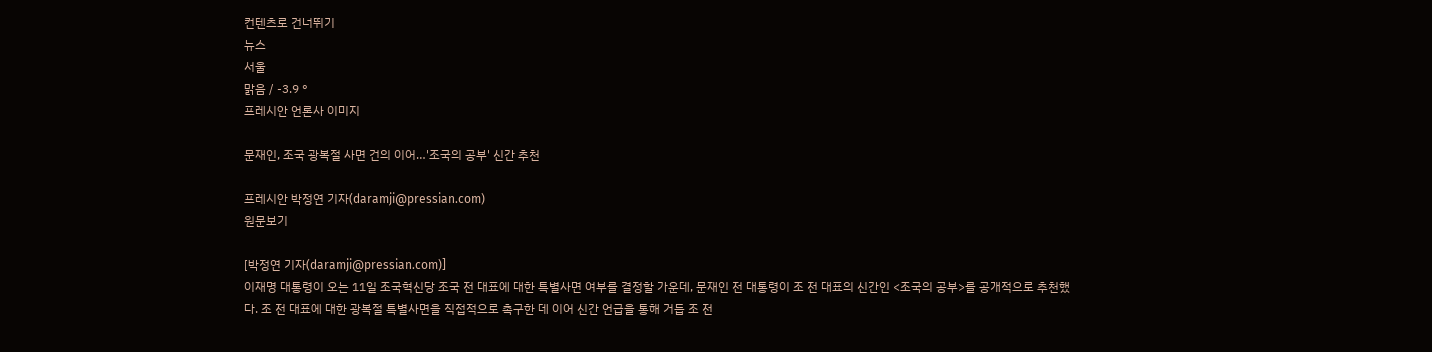컨텐츠로 건너뛰기
뉴스
서울
맑음 / -3.9 °
프레시안 언론사 이미지

문재인, 조국 광복절 사면 건의 이어…'조국의 공부' 신간 추천

프레시안 박정연 기자(daramji@pressian.com)
원문보기

[박정연 기자(daramji@pressian.com)]
이재명 대통령이 오는 11일 조국혁신당 조국 전 대표에 대한 특별사면 여부를 결정할 가운데, 문재인 전 대통령이 조 전 대표의 신간인 <조국의 공부>를 공개적으로 추천했다. 조 전 대표에 대한 광복절 특별사면을 직접적으로 촉구한 데 이어 신간 언급을 통해 거듭 조 전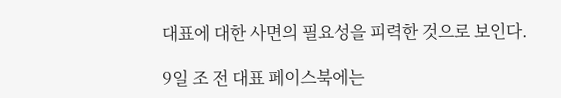대표에 대한 사면의 필요성을 피력한 것으로 보인다.

9일 조 전 대표 페이스북에는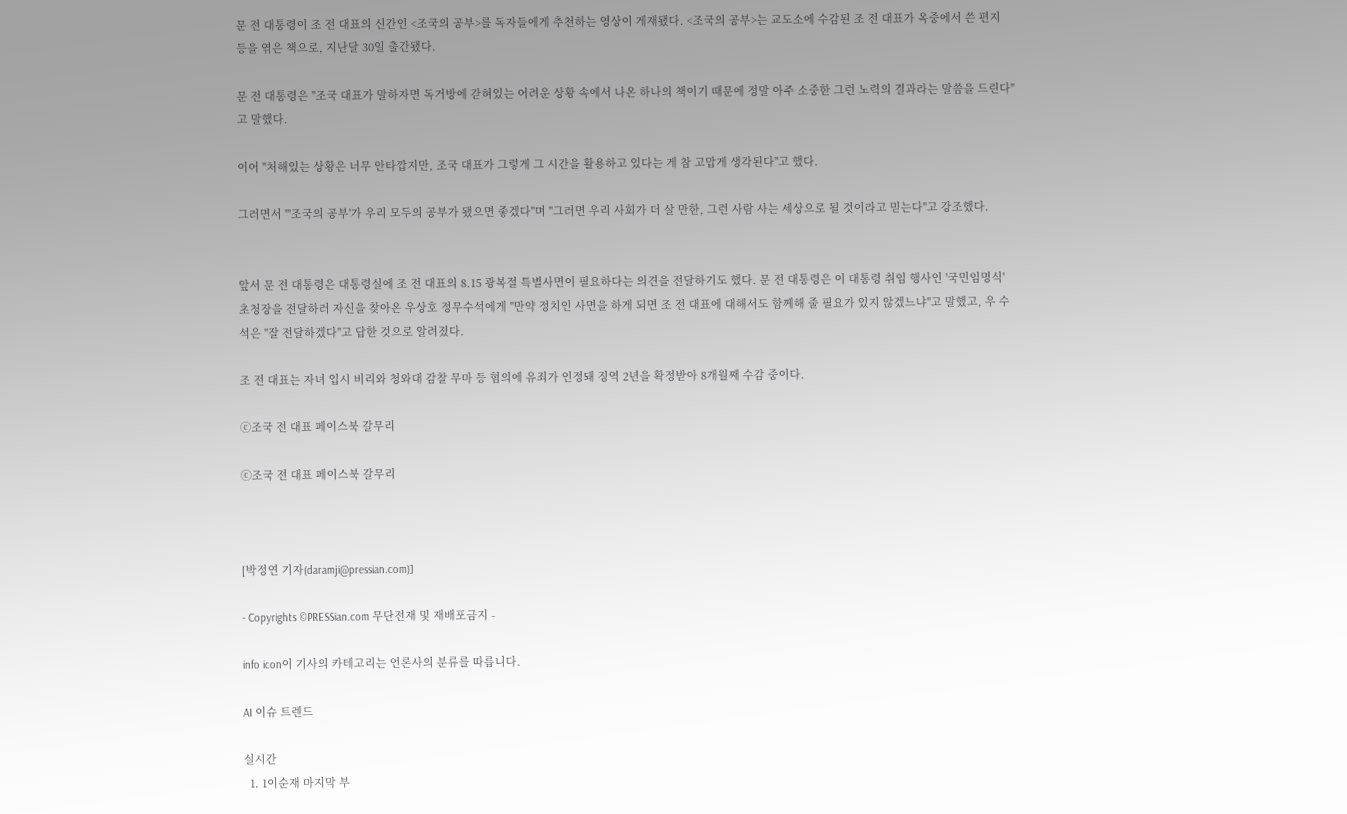문 전 대통령이 조 전 대표의 신간인 <조국의 공부>를 독자들에게 추천하는 영상이 게재됐다. <조국의 공부>는 교도소에 수감된 조 전 대표가 옥중에서 쓴 편지 등을 엮은 책으로, 지난달 30일 출간됐다.

문 전 대통령은 "조국 대표가 말하자면 독거방에 갇혀있는 어려운 상황 속에서 나온 하나의 책이기 때문에 정말 아주 소중한 그런 노력의 결과라는 말씀을 드린다"고 말했다.

이어 "처해있는 상황은 너무 안타깝지만, 조국 대표가 그렇게 그 시간을 활용하고 있다는 게 참 고맙게 생각된다"고 했다.

그러면서 "'조국의 공부'가 우리 모두의 공부가 됐으면 좋겠다"며 "그러면 우리 사회가 더 살 만한, 그런 사람 사는 세상으로 될 것이라고 믿는다"고 강조했다.


앞서 문 전 대통령은 대통령실에 조 전 대표의 8.15 광복절 특별사면이 필요하다는 의견을 전달하기도 했다. 문 전 대통령은 이 대통령 취임 행사인 '국민임명식' 초청장을 전달하러 자신을 찾아온 우상호 정무수석에게 "만약 정치인 사면을 하게 되면 조 전 대표에 대해서도 함께해 줄 필요가 있지 않겠느냐"고 말했고, 우 수석은 "잘 전달하겠다"고 답한 것으로 알려졌다.

조 전 대표는 자녀 입시 비리와 청와대 감찰 무마 등 혐의에 유죄가 인정돼 징역 2년을 확정받아 8개월째 수감 중이다.

ⓒ조국 전 대표 페이스북 갈무리

ⓒ조국 전 대표 페이스북 갈무리



[박정연 기자(daramji@pressian.com)]

- Copyrights ©PRESSian.com 무단전재 및 재배포금지 -

info icon이 기사의 카테고리는 언론사의 분류를 따릅니다.

AI 이슈 트렌드

실시간
  1. 1이순재 마지막 부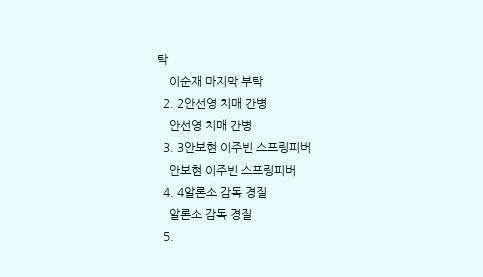탁
    이순재 마지막 부탁
  2. 2안선영 치매 간병
    안선영 치매 간병
  3. 3안보현 이주빈 스프링피버
    안보현 이주빈 스프링피버
  4. 4알론소 감독 경질
    알론소 감독 경질
  5.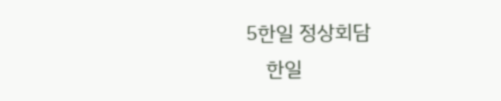5한일 정상회담
    한일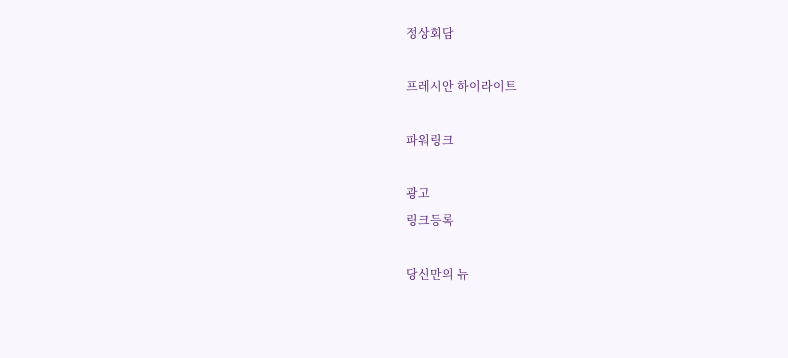정상회담

프레시안 하이라이트

파워링크

광고
링크등록

당신만의 뉴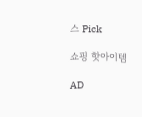스 Pick

쇼핑 핫아이템

AD